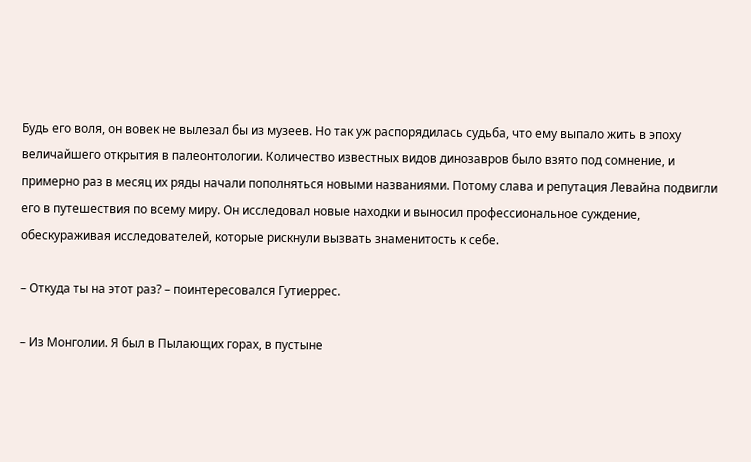Будь его воля, он вовек не вылезал бы из музеев. Но так уж распорядилась судьба, что ему выпало жить в эпоху величайшего открытия в палеонтологии. Количество известных видов динозавров было взято под сомнение, и примерно раз в месяц их ряды начали пополняться новыми названиями. Потому слава и репутация Левайна подвигли его в путешествия по всему миру. Он исследовал новые находки и выносил профессиональное суждение, обескураживая исследователей, которые рискнули вызвать знаменитость к себе.

– Откуда ты на этот раз? – поинтересовался Гутиеррес.

– Из Монголии. Я был в Пылающих горах, в пустыне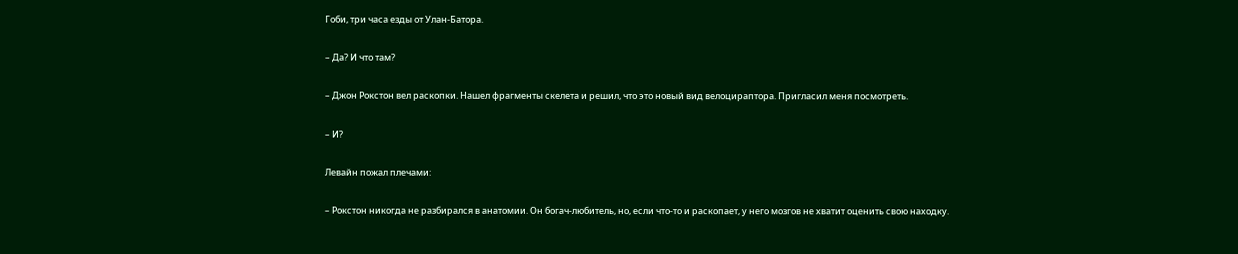Гоби, три часа езды от Улан-Батора.

– Да? И что там?

– Джон Рокстон вел раскопки. Нашел фрагменты скелета и решил, что это новый вид велоцираптора. Пригласил меня посмотреть.

– И?

Левайн пожал плечами:

– Рокстон никогда не разбирался в анатомии. Он богач-любитель, но, если что-то и раскопает, у него мозгов не хватит оценить свою находку.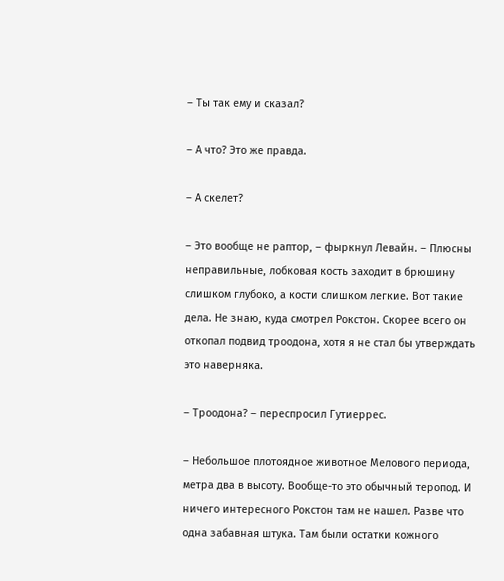– Ты так ему и сказал?

– А что? Это же правда.

– А скелет?

– Это вообще не раптор, – фыркнул Левайн. – Плюсны неправильные, лобковая кость заходит в брюшину слишком глубоко, а кости слишком легкие. Вот такие дела. Не знаю, куда смотрел Рокстон. Скорее всего он откопал подвид троодона, хотя я не стал бы утверждать это наверняка.

– Троодона? – переспросил Гутиеррес.

– Небольшое плотоядное животное Мелового периода, метра два в высоту. Вообще-то это обычный теропод. И ничего интересного Рокстон там не нашел. Разве что одна забавная штука. Там были остатки кожного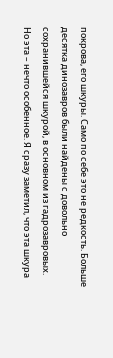покрова, его шкуры. Само по себе это не редкость. Больше десятка динозавров были найдены с довольно сохранившейся шкурой, в основном из гадрозавровых. Но эта – нечто особенное. Я сразу заметил, что эта шкура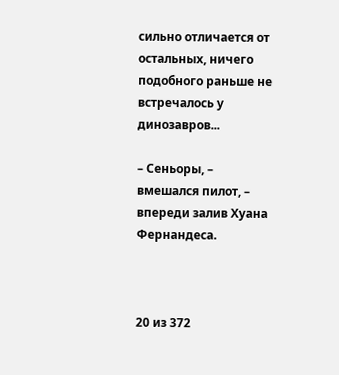сильно отличается от остальных, ничего подобного раньше не встречалось у динозавров...

– Сеньоры, – вмешался пилот, – впереди залив Хуана Фернандеса.



20 из 372